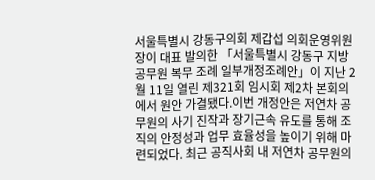서울특별시 강동구의회 제갑섭 의회운영위원장이 대표 발의한 「서울특별시 강동구 지방공무원 복무 조례 일부개정조례안」이 지난 2월 11일 열린 제321회 임시회 제2차 본회의에서 원안 가결됐다.이번 개정안은 저연차 공무원의 사기 진작과 장기근속 유도를 통해 조직의 안정성과 업무 효율성을 높이기 위해 마련되었다. 최근 공직사회 내 저연차 공무원의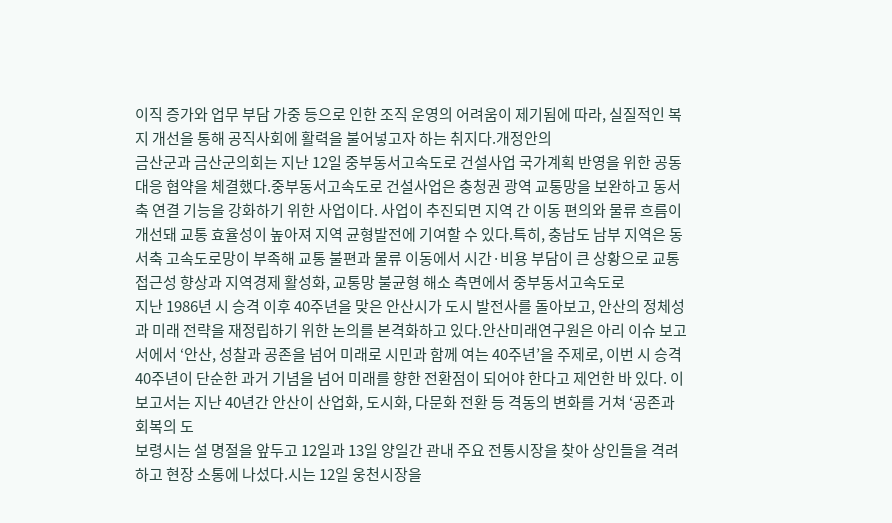이직 증가와 업무 부담 가중 등으로 인한 조직 운영의 어려움이 제기됨에 따라, 실질적인 복지 개선을 통해 공직사회에 활력을 불어넣고자 하는 취지다.개정안의
금산군과 금산군의회는 지난 12일 중부동서고속도로 건설사업 국가계획 반영을 위한 공동대응 협약을 체결했다.중부동서고속도로 건설사업은 충청권 광역 교통망을 보완하고 동서축 연결 기능을 강화하기 위한 사업이다. 사업이 추진되면 지역 간 이동 편의와 물류 흐름이 개선돼 교통 효율성이 높아져 지역 균형발전에 기여할 수 있다.특히, 충남도 남부 지역은 동서축 고속도로망이 부족해 교통 불편과 물류 이동에서 시간·비용 부담이 큰 상황으로 교통 접근성 향상과 지역경제 활성화, 교통망 불균형 해소 측면에서 중부동서고속도로
지난 1986년 시 승격 이후 40주년을 맞은 안산시가 도시 발전사를 돌아보고, 안산의 정체성과 미래 전략을 재정립하기 위한 논의를 본격화하고 있다.안산미래연구원은 아리 이슈 보고서에서 ‘안산, 성찰과 공존을 넘어 미래로 시민과 함께 여는 40주년’을 주제로, 이번 시 승격 40주년이 단순한 과거 기념을 넘어 미래를 향한 전환점이 되어야 한다고 제언한 바 있다. 이 보고서는 지난 40년간 안산이 산업화, 도시화, 다문화 전환 등 격동의 변화를 거쳐 ‘공존과 회복의 도
보령시는 설 명절을 앞두고 12일과 13일 양일간 관내 주요 전통시장을 찾아 상인들을 격려하고 현장 소통에 나섰다.시는 12일 웅천시장을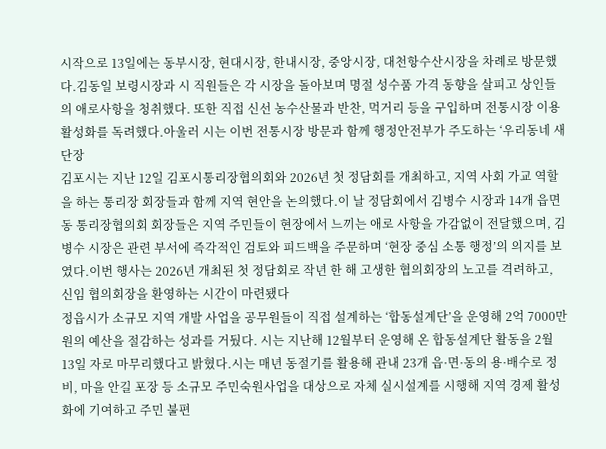시작으로 13일에는 동부시장, 현대시장, 한내시장, 중앙시장, 대천항수산시장을 차례로 방문했다.김동일 보령시장과 시 직원들은 각 시장을 돌아보며 명절 성수품 가격 동향을 살피고 상인들의 애로사항을 청취했다. 또한 직접 신선 농수산물과 반찬, 먹거리 등을 구입하며 전통시장 이용 활성화를 독려했다.아울러 시는 이번 전통시장 방문과 함께 행정안전부가 주도하는 ‘우리동네 새단장
김포시는 지난 12일 김포시통리장협의회와 2026년 첫 정담회를 개최하고, 지역 사회 가교 역할을 하는 통리장 회장들과 함께 지역 현안을 논의했다.이 날 정담회에서 김병수 시장과 14개 읍면동 통리장협의회 회장들은 지역 주민들이 현장에서 느끼는 애로 사항을 가감없이 전달했으며, 김병수 시장은 관련 부서에 즉각적인 검토와 피드백을 주문하며 ‘현장 중심 소통 행정’의 의지를 보였다.이번 행사는 2026년 개최된 첫 정담회로 작년 한 해 고생한 협의회장의 노고를 격려하고, 신임 협의회장을 환영하는 시간이 마련됐다
정읍시가 소규모 지역 개발 사업을 공무원들이 직접 설계하는 ‘합동설계단’을 운영해 2억 7000만원의 예산을 절감하는 성과를 거뒀다. 시는 지난해 12월부터 운영해 온 합동설계단 활동을 2월 13일 자로 마무리했다고 밝혔다.시는 매년 동절기를 활용해 관내 23개 읍·면·동의 용·배수로 정비, 마을 안길 포장 등 소규모 주민숙원사업을 대상으로 자체 실시설계를 시행해 지역 경제 활성화에 기여하고 주민 불편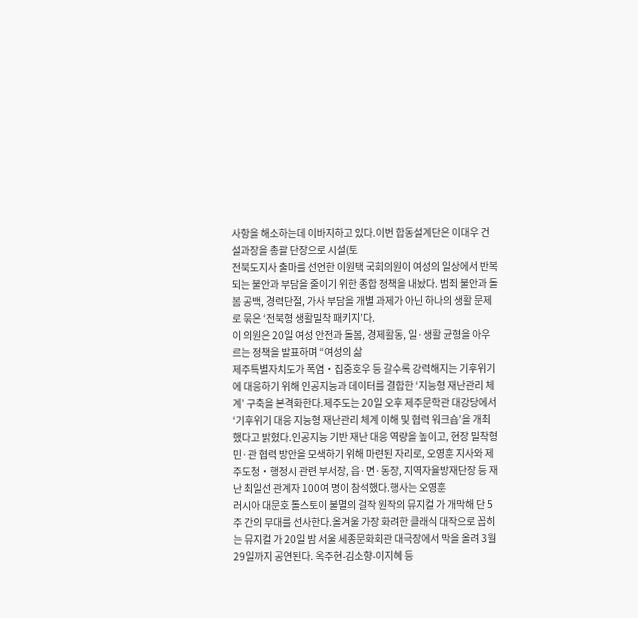사항을 해소하는데 이바지하고 있다.이번 합동설계단은 이대우 건설과장을 총괄 단장으로 시설(토
전북도지사 출마를 선언한 이원택 국회의원이 여성의 일상에서 반복되는 불안과 부담을 줄이기 위한 종합 정책을 내놨다. 범죄 불안과 돌봄 공백, 경력단절, 가사 부담을 개별 과제가 아닌 하나의 생활 문제로 묶은 ‘전북형 생활밀착 패키지’다.
이 의원은 20일 여성 안전과 돌봄, 경제활동, 일·생활 균형을 아우르는 정책을 발표하며 “여성의 삶
제주특별자치도가 폭염‧집중호우 등 갈수록 강력해지는 기후위기에 대응하기 위해 인공지능과 데이터를 결합한 ‘지능형 재난관리 체계’ 구축을 본격화한다.제주도는 20일 오후 제주문학관 대강당에서 ‘기후위기 대응 지능형 재난관리 체계 이해 및 협력 워크숍’을 개최했다고 밝혔다.인공지능 기반 재난 대응 역량을 높이고, 현장 밀착형 민·관 협력 방안을 모색하기 위해 마련된 자리로, 오영훈 지사와 제주도청‧행정시 관련 부서장, 읍·면·동장, 지역자율방재단장 등 재난 최일선 관계자 100여 명이 참석했다.행사는 오영훈
러시아 대문호 톨스토이 불멸의 걸작 원작의 뮤지컬 가 개막해 단 5주 간의 무대를 선사한다.올겨울 가장 화려한 클래식 대작으로 꼽히는 뮤지컬 가 20일 밤 서울 세종문화회관 대극장에서 막을 올려 3월 29일까지 공연된다. 옥주현-김소향-이지혜 등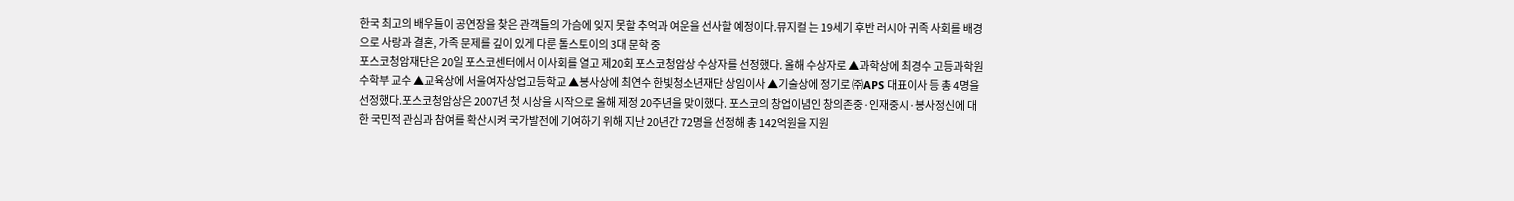한국 최고의 배우들이 공연장을 찾은 관객들의 가슴에 잊지 못할 추억과 여운을 선사할 예정이다.뮤지컬 는 19세기 후반 러시아 귀족 사회를 배경으로 사랑과 결혼, 가족 문제를 깊이 있게 다룬 톨스토이의 3대 문학 중
포스코청암재단은 20일 포스코센터에서 이사회를 열고 제20회 포스코청암상 수상자를 선정했다. 올해 수상자로 ▲과학상에 최경수 고등과학원 수학부 교수 ▲교육상에 서울여자상업고등학교 ▲봉사상에 최연수 한빛청소년재단 상임이사 ▲기술상에 정기로 ㈜APS 대표이사 등 총 4명을 선정했다.포스코청암상은 2007년 첫 시상을 시작으로 올해 제정 20주년을 맞이했다. 포스코의 창업이념인 창의존중·인재중시·봉사정신에 대한 국민적 관심과 참여를 확산시켜 국가발전에 기여하기 위해 지난 20년간 72명을 선정해 총 142억원을 지원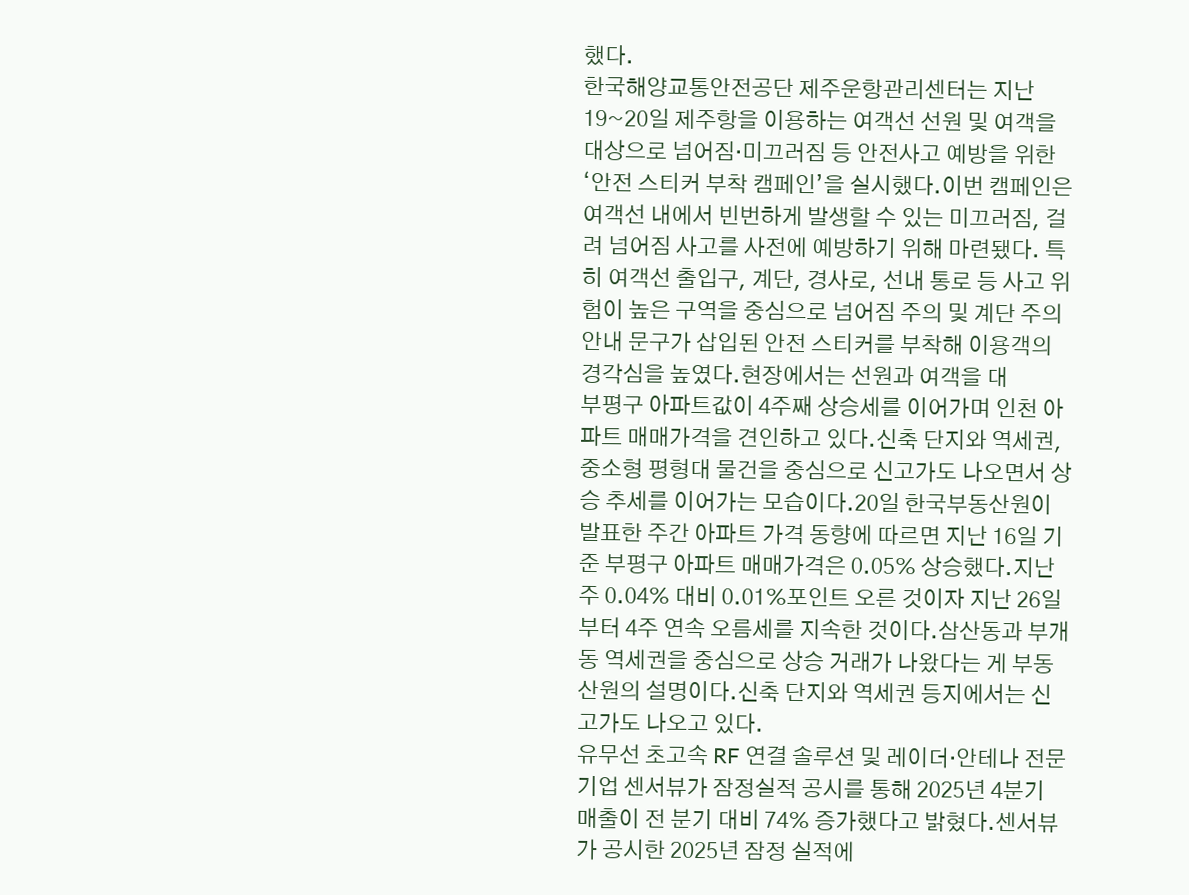했다.
한국해양교통안전공단 제주운항관리센터는 지난 19~20일 제주항을 이용하는 여객선 선원 및 여객을 대상으로 넘어짐·미끄러짐 등 안전사고 예방을 위한 ‘안전 스티커 부착 캠페인’을 실시했다.이번 캠페인은 여객선 내에서 빈번하게 발생할 수 있는 미끄러짐, 걸려 넘어짐 사고를 사전에 예방하기 위해 마련됐다. 특히 여객선 출입구, 계단, 경사로, 선내 통로 등 사고 위험이 높은 구역을 중심으로 넘어짐 주의 및 계단 주의 안내 문구가 삽입된 안전 스티커를 부착해 이용객의 경각심을 높였다.현장에서는 선원과 여객을 대
부평구 아파트값이 4주째 상승세를 이어가며 인천 아파트 매매가격을 견인하고 있다.신축 단지와 역세권, 중소형 평형대 물건을 중심으로 신고가도 나오면서 상승 추세를 이어가는 모습이다.20일 한국부동산원이 발표한 주간 아파트 가격 동향에 따르면 지난 16일 기준 부평구 아파트 매매가격은 0.05% 상승했다.지난주 0.04% 대비 0.01%포인트 오른 것이자 지난 26일부터 4주 연속 오름세를 지속한 것이다.삼산동과 부개동 역세권을 중심으로 상승 거래가 나왔다는 게 부동산원의 설명이다.신축 단지와 역세권 등지에서는 신고가도 나오고 있다.
유무선 초고속 RF 연결 솔루션 및 레이더·안테나 전문기업 센서뷰가 잠정실적 공시를 통해 2025년 4분기 매출이 전 분기 대비 74% 증가했다고 밝혔다.센서뷰가 공시한 2025년 잠정 실적에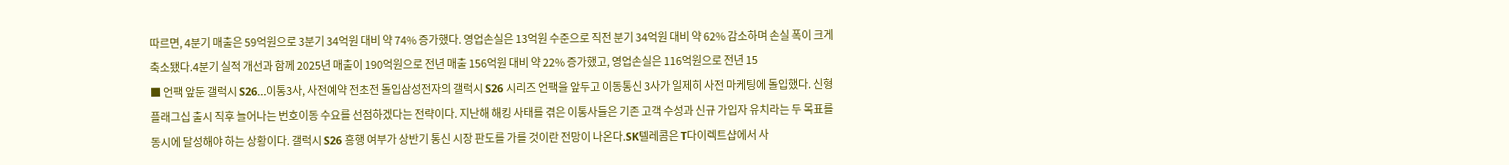따르면, 4분기 매출은 59억원으로 3분기 34억원 대비 약 74% 증가했다. 영업손실은 13억원 수준으로 직전 분기 34억원 대비 약 62% 감소하며 손실 폭이 크게 축소됐다.4분기 실적 개선과 함께 2025년 매출이 190억원으로 전년 매출 156억원 대비 약 22% 증가했고, 영업손실은 116억원으로 전년 15
■ 언팩 앞둔 갤럭시 S26…이통3사, 사전예약 전초전 돌입삼성전자의 갤럭시 S26 시리즈 언팩을 앞두고 이동통신 3사가 일제히 사전 마케팅에 돌입했다. 신형 플래그십 출시 직후 늘어나는 번호이동 수요를 선점하겠다는 전략이다. 지난해 해킹 사태를 겪은 이통사들은 기존 고객 수성과 신규 가입자 유치라는 두 목표를 동시에 달성해야 하는 상황이다. 갤럭시 S26 흥행 여부가 상반기 통신 시장 판도를 가를 것이란 전망이 나온다.SK텔레콤은 T다이렉트샵에서 사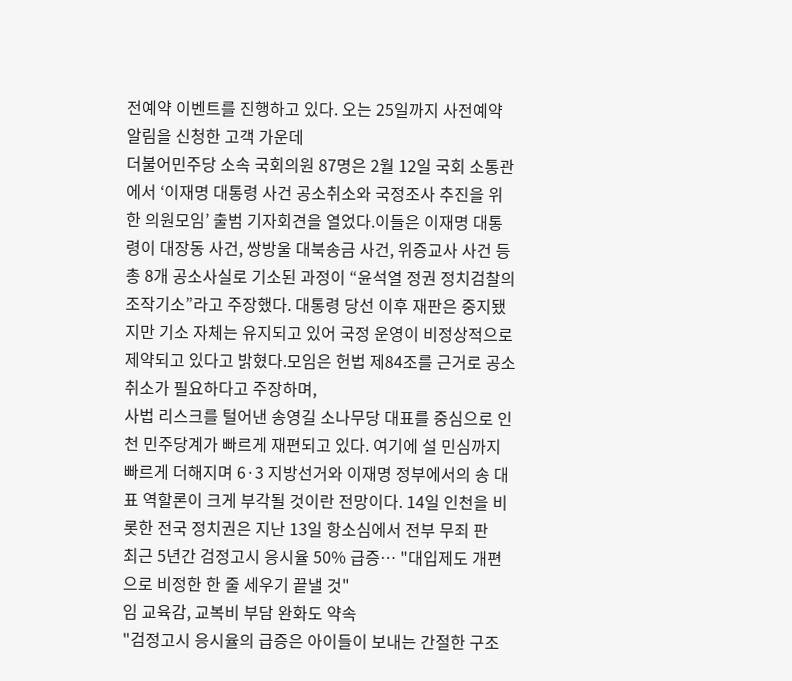전예약 이벤트를 진행하고 있다. 오는 25일까지 사전예약 알림을 신청한 고객 가운데
더불어민주당 소속 국회의원 87명은 2월 12일 국회 소통관에서 ‘이재명 대통령 사건 공소취소와 국정조사 추진을 위한 의원모임’ 출범 기자회견을 열었다.이들은 이재명 대통령이 대장동 사건, 쌍방울 대북송금 사건, 위증교사 사건 등 총 8개 공소사실로 기소된 과정이 “윤석열 정권 정치검찰의 조작기소”라고 주장했다. 대통령 당선 이후 재판은 중지됐지만 기소 자체는 유지되고 있어 국정 운영이 비정상적으로 제약되고 있다고 밝혔다.모임은 헌법 제84조를 근거로 공소 취소가 필요하다고 주장하며,
사법 리스크를 털어낸 송영길 소나무당 대표를 중심으로 인천 민주당계가 빠르게 재편되고 있다. 여기에 설 민심까지 빠르게 더해지며 6·3 지방선거와 이재명 정부에서의 송 대표 역할론이 크게 부각될 것이란 전망이다. 14일 인천을 비롯한 전국 정치권은 지난 13일 항소심에서 전부 무죄 판
최근 5년간 검정고시 응시율 50% 급증… "대입제도 개편으로 비정한 한 줄 세우기 끝낼 것"
임 교육감, 교복비 부담 완화도 약속
"검정고시 응시율의 급증은 아이들이 보내는 간절한 구조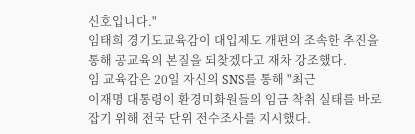신호입니다."
임태희 경기도교육감이 대입제도 개편의 조속한 추진을 통해 공교육의 본질을 되찾겠다고 재차 강조했다.
임 교육감은 20일 자신의 SNS를 통해 "최근
이재명 대통령이 환경미화원들의 임금 착취 실태를 바로잡기 위해 전국 단위 전수조사를 지시했다.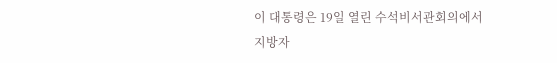이 대통령은 19일 열린 수석비서관회의에서 지방자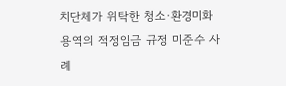치단체가 위탁한 청소·환경미화 용역의 적정임금 규정 미준수 사례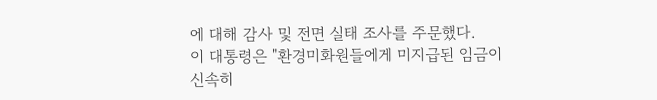에 대해 감사 및 전면 실태 조사를 주문했다.
이 대통령은 "환경미화원들에게 미지급된 임금이 신속히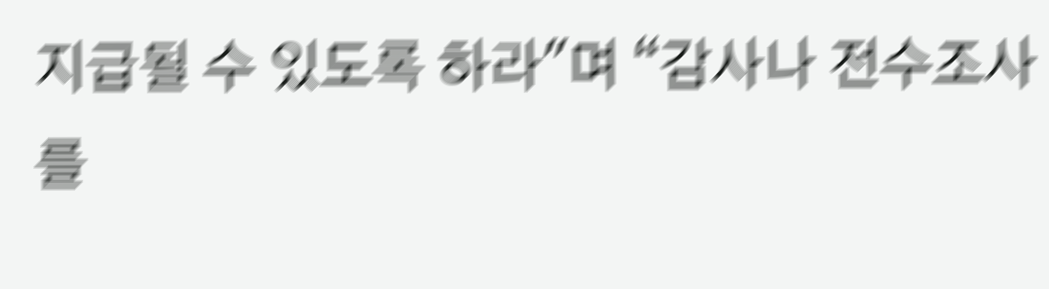지급될 수 있도록 하라"며 “감사나 전수조사를